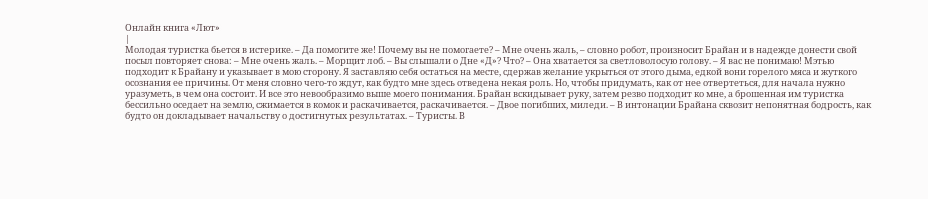Онлайн книга «Лют»
|
Молодая туристка бьется в истерике. – Да помогите же! Почему вы не помогаете? – Мне очень жаль, – словно робот, произносит Брайан и в надежде донести свой посыл повторяет снова: – Мне очень жаль. – Морщит лоб. – Вы слышали о Дне «Д»? Что? – Она хватается за светловолосую голову. – Я вас не понимаю! Мэтью подходит к Брайану и указывает в мою сторону. Я заставляю себя остаться на месте, сдержав желание укрыться от этого дыма, едкой вони горелого мяса и жуткого осознания ее причины. От меня словно чего-то ждут, как будто мне здесь отведена некая роль. Но, чтобы придумать, как от нее отвертеться, для начала нужно уразуметь, в чем она состоит. И все это невообразимо выше моего понимания. Брайан вскидывает руку, затем резво подходит ко мне, а брошенная им туристка бессильно оседает на землю, сжимается в комок и раскачивается, раскачивается. – Двое погибших, миледи. – В интонации Брайана сквозит непонятная бодрость, как будто он докладывает начальству о достигнутых результатах. – Туристы. В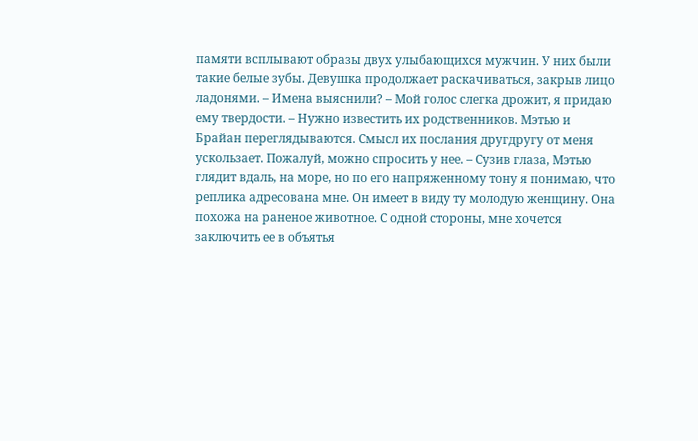памяти всплывают образы двух улыбающихся мужчин. У них были такие белые зубы. Девушка продолжает раскачиваться, закрыв лицо ладонями. – Имена выяснили? – Мой голос слегка дрожит, я придаю ему твердости. – Нужно известить их родственников. Мэтью и Брайан переглядываются. Смысл их послания другдругу от меня ускользает. Пожалуй, можно спросить у нее. – Сузив глаза, Мэтью глядит вдаль, на море, но по его напряженному тону я понимаю, что реплика адресована мне. Он имеет в виду ту молодую женщину. Она похожа на раненое животное. С одной стороны, мне хочется заключить ее в объятья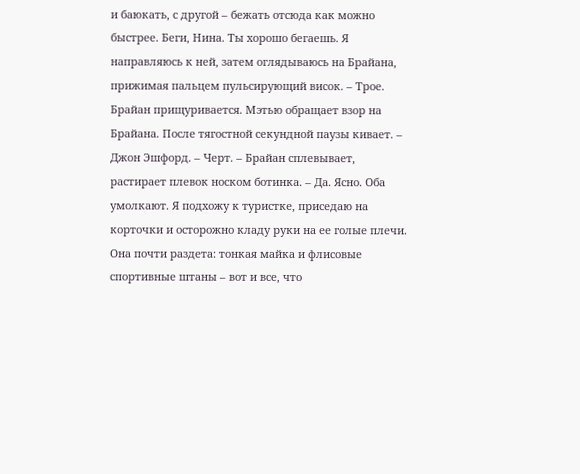и баюкать, с другой – бежать отсюда как можно быстрее. Беги, Нина. Ты хорошо бегаешь. Я направляюсь к ней, затем оглядываюсь на Брайана, прижимая пальцем пульсирующий висок. – Трое. Брайан прищуривается. Мэтью обращает взор на Брайана. После тягостной секундной паузы кивает. – Джон Эшфорд. – Черт. – Брайан сплевывает, растирает плевок носком ботинка. – Да. Ясно. Оба умолкают. Я подхожу к туристке, приседаю на корточки и осторожно кладу руки на ее голые плечи. Она почти раздета: тонкая майка и флисовые спортивные штаны – вот и все, что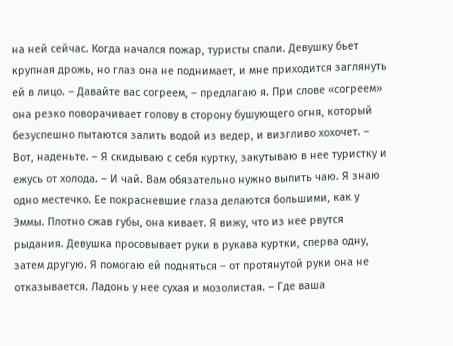на ней сейчас. Когда начался пожар, туристы спали. Девушку бьет крупная дрожь, но глаз она не поднимает, и мне приходится заглянуть ей в лицо. – Давайте вас согреем, – предлагаю я. При слове «согреем» она резко поворачивает голову в сторону бушующего огня, который безуспешно пытаются залить водой из ведер, и визгливо хохочет. – Вот, наденьте. – Я скидываю с себя куртку, закутываю в нее туристку и ежусь от холода. – И чай. Вам обязательно нужно выпить чаю. Я знаю одно местечко. Ее покрасневшие глаза делаются большими, как у Эммы. Плотно сжав губы, она кивает. Я вижу, что из нее рвутся рыдания. Девушка просовывает руки в рукава куртки, сперва одну, затем другую. Я помогаю ей подняться – от протянутой руки она не отказывается. Ладонь у нее сухая и мозолистая. – Где ваша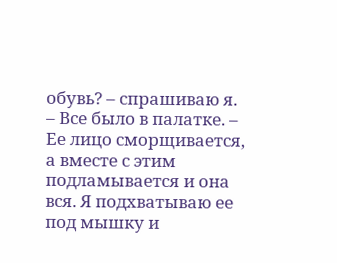обувь? – спрашиваю я. – Все было в палатке. – Ее лицо сморщивается, а вместе с этим подламывается и она вся. Я подхватываю ее под мышку и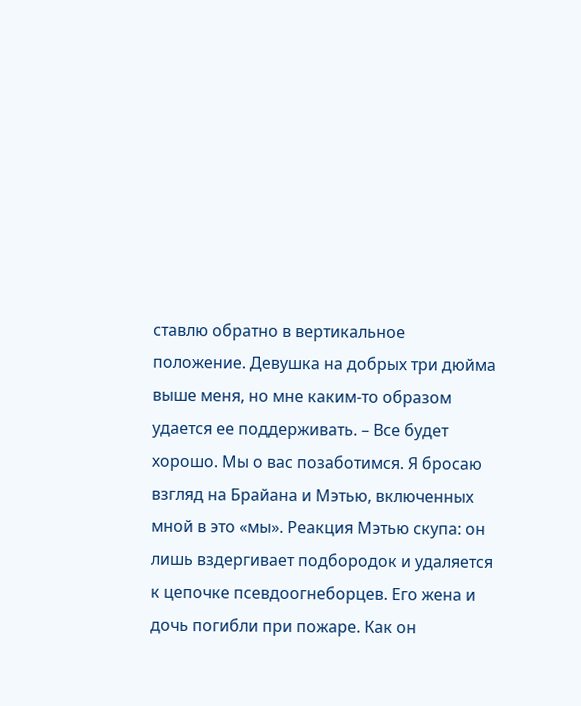ставлю обратно в вертикальное положение. Девушка на добрых три дюйма выше меня, но мне каким-то образом удается ее поддерживать. – Все будет хорошо. Мы о вас позаботимся. Я бросаю взгляд на Брайана и Мэтью, включенных мной в это «мы». Реакция Мэтью скупа: он лишь вздергивает подбородок и удаляется к цепочке псевдоогнеборцев. Его жена и дочь погибли при пожаре. Как он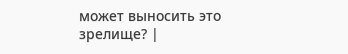может выносить это зрелище? |